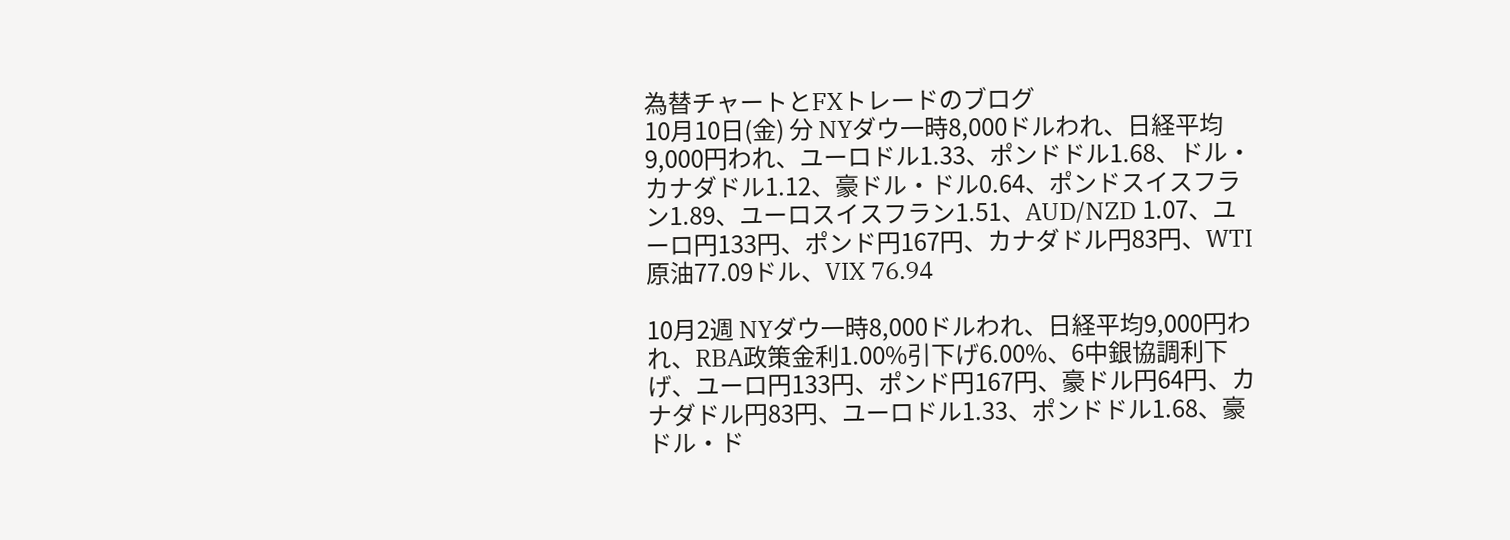為替チャートとFXトレードのブログ
10月10日(金) 分 NYダウ一時8,000ドルわれ、日経平均9,000円われ、ユーロドル1.33、ポンドドル1.68、ドル・カナダドル1.12、豪ドル・ドル0.64、ポンドスイスフラン1.89、ユーロスイスフラン1.51、AUD/NZD 1.07、ユーロ円133円、ポンド円167円、カナダドル円83円、WTI原油77.09ドル、VIX 76.94

10月2週 NYダウ一時8,000ドルわれ、日経平均9,000円われ、RBA政策金利1.00%引下げ6.00%、6中銀協調利下げ、ユーロ円133円、ポンド円167円、豪ドル円64円、カナダドル円83円、ユーロドル1.33、ポンドドル1.68、豪ドル・ド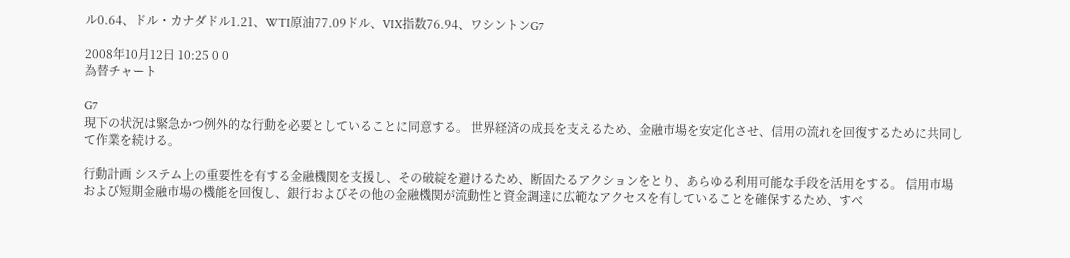ル0.64、ドル・カナダドル1.21、WTI原油77.09ドル、VIX指数76.94、ワシントンG7

2008年10月12日 10:25 0 0
為替チャート

G7
現下の状況は緊急かつ例外的な行動を必要としていることに同意する。 世界経済の成長を支えるため、金融市場を安定化させ、信用の流れを回復するために共同して作業を続ける。

行動計画 システム上の重要性を有する金融機関を支援し、その破綻を避けるため、断固たるアクションをとり、あらゆる利用可能な手段を活用をする。 信用市場および短期金融市場の機能を回復し、銀行およびその他の金融機関が流動性と資金調達に広範なアクセスを有していることを確保するため、すべ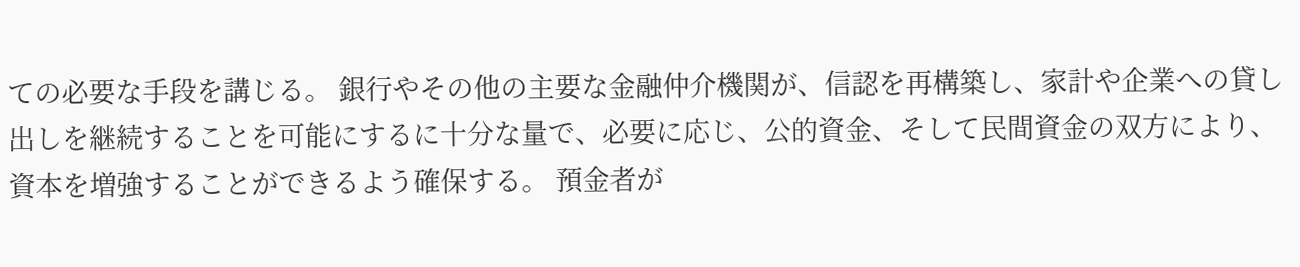ての必要な手段を講じる。 銀行やその他の主要な金融仲介機関が、信認を再構築し、家計や企業への貸し出しを継続することを可能にするに十分な量で、必要に応じ、公的資金、そして民間資金の双方により、資本を増強することができるよう確保する。 預金者が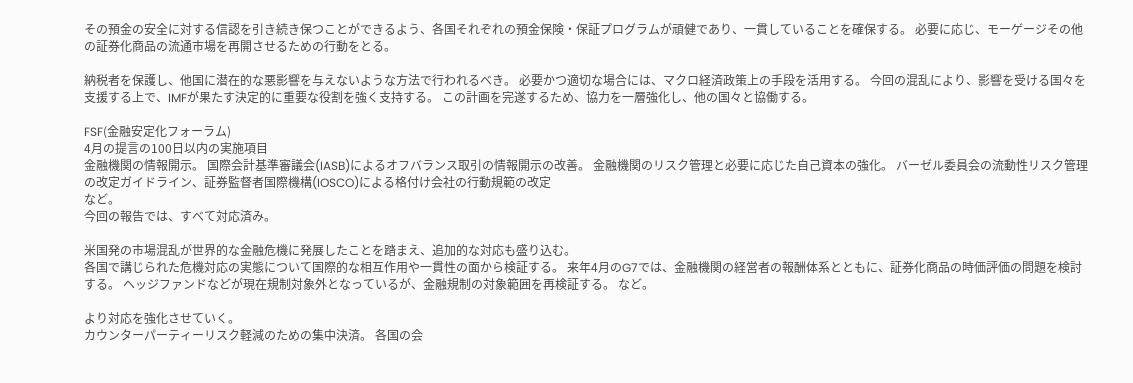その預金の安全に対する信認を引き続き保つことができるよう、各国それぞれの預金保険・保証プログラムが頑健であり、一貫していることを確保する。 必要に応じ、モーゲージその他の証券化商品の流通市場を再開させるための行動をとる。

納税者を保護し、他国に潜在的な悪影響を与えないような方法で行われるべき。 必要かつ適切な場合には、マクロ経済政策上の手段を活用する。 今回の混乱により、影響を受ける国々を支援する上で、IMFが果たす決定的に重要な役割を強く支持する。 この計画を完遂するため、協力を一層強化し、他の国々と協働する。

FSF(金融安定化フォーラム)
4月の提言の100日以内の実施項目
金融機関の情報開示。 国際会計基準審議会(IASB)によるオフバランス取引の情報開示の改善。 金融機関のリスク管理と必要に応じた自己資本の強化。 バーゼル委員会の流動性リスク管理の改定ガイドライン、証券監督者国際機構(IOSCO)による格付け会社の行動規範の改定
など。
今回の報告では、すべて対応済み。

米国発の市場混乱が世界的な金融危機に発展したことを踏まえ、追加的な対応も盛り込む。
各国で講じられた危機対応の実態について国際的な相互作用や一貫性の面から検証する。 来年4月のG7では、金融機関の経営者の報酬体系とともに、証券化商品の時価評価の問題を検討する。 ヘッジファンドなどが現在規制対象外となっているが、金融規制の対象範囲を再検証する。 など。

より対応を強化させていく。
カウンターパーティーリスク軽減のための集中決済。 各国の会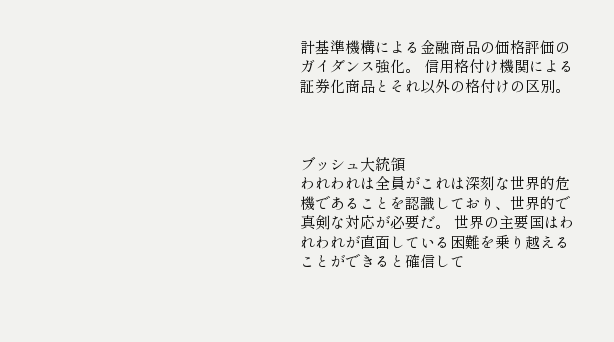計基準機構による金融商品の価格評価のガイダンス強化。 信用格付け機関による証券化商品とそれ以外の格付けの区別。



ブッシュ大統領
われわれは全員がこれは深刻な世界的危機であることを認識しており、世界的で真剣な対応が必要だ。 世界の主要国はわれわれが直面している困難を乗り越えることができると確信して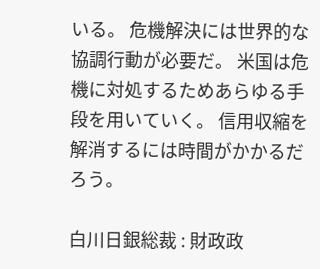いる。 危機解決には世界的な協調行動が必要だ。 米国は危機に対処するためあらゆる手段を用いていく。 信用収縮を解消するには時間がかかるだろう。

白川日銀総裁 : 財政政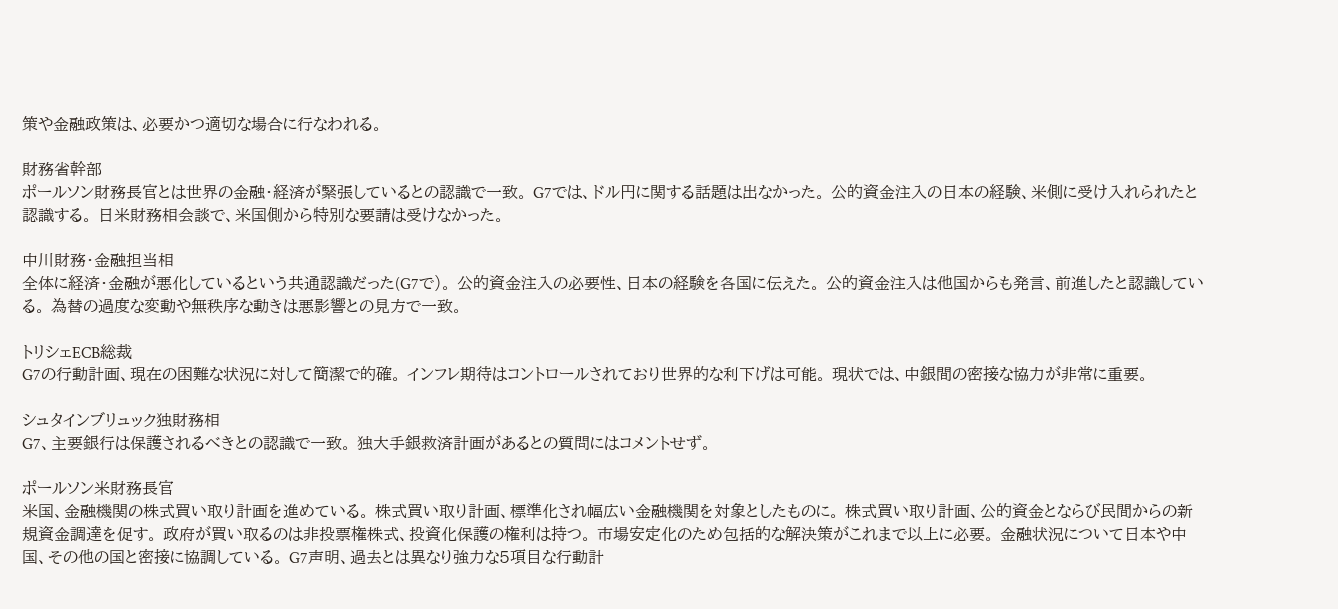策や金融政策は、必要かつ適切な場合に行なわれる。

財務省幹部
ポールソン財務長官とは世界の金融・経済が緊張しているとの認識で一致。 G7では、ドル円に関する話題は出なかった。 公的資金注入の日本の経験、米側に受け入れられたと認識する。 日米財務相会談で、米国側から特別な要請は受けなかった。

中川財務・金融担当相
全体に経済・金融が悪化しているという共通認識だった(G7で)。 公的資金注入の必要性、日本の経験を各国に伝えた。 公的資金注入は他国からも発言、前進したと認識している。 為替の過度な変動や無秩序な動きは悪影響との見方で一致。

トリシェECB総裁
G7の行動計画、現在の困難な状況に対して簡潔で的確。 インフレ期待はコントロールされており世界的な利下げは可能。 現状では、中銀間の密接な協力が非常に重要。

シュタインブリュック独財務相
G7、主要銀行は保護されるべきとの認識で一致。 独大手銀救済計画があるとの質問にはコメントせず。

ポールソン米財務長官
米国、金融機関の株式買い取り計画を進めている。 株式買い取り計画、標準化され幅広い金融機関を対象としたものに。 株式買い取り計画、公的資金とならび民間からの新規資金調達を促す。 政府が買い取るのは非投票権株式、投資化保護の権利は持つ。 市場安定化のため包括的な解決策がこれまで以上に必要。 金融状況について日本や中国、その他の国と密接に協調している。 G7声明、過去とは異なり強力な5項目な行動計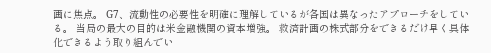画に焦点。 G7、流動性の必要性を明確に理解しているが各国は異なったアプローチをしている。 当局の最大の目的は米金融機関の資本増強。 救済計画の株式部分をできるだけ早く具体化できるよう取り組んでい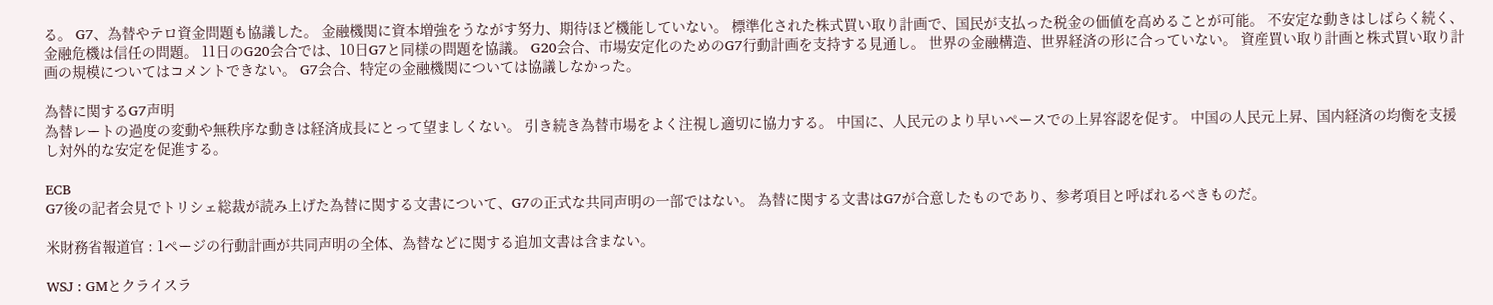る。 G7、為替やテロ資金問題も協議した。 金融機関に資本増強をうながす努力、期待ほど機能していない。 標準化された株式買い取り計画で、国民が支払った税金の価値を高めることが可能。 不安定な動きはしばらく続く、金融危機は信任の問題。 11日のG20会合では、10日G7と同様の問題を協議。 G20会合、市場安定化のためのG7行動計画を支持する見通し。 世界の金融構造、世界経済の形に合っていない。 資産買い取り計画と株式買い取り計画の規模についてはコメントできない。 G7会合、特定の金融機関については協議しなかった。

為替に関するG7声明
為替レートの過度の変動や無秩序な動きは経済成長にとって望ましくない。 引き続き為替市場をよく注視し適切に協力する。 中国に、人民元のより早いペースでの上昇容認を促す。 中国の人民元上昇、国内経済の均衡を支援し対外的な安定を促進する。

ECB
G7後の記者会見でトリシェ総裁が読み上げた為替に関する文書について、G7の正式な共同声明の一部ではない。 為替に関する文書はG7が合意したものであり、参考項目と呼ばれるべきものだ。

米財務省報道官 : 1ページの行動計画が共同声明の全体、為替などに関する追加文書は含まない。

WSJ : GMとクライスラ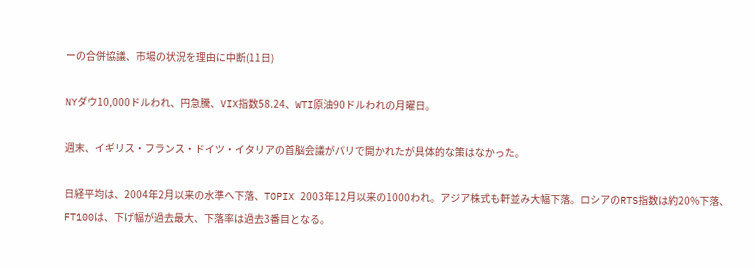ーの合併協議、市場の状況を理由に中断(11日)

NYダウ10,000ドルわれ、円急騰、VIX指数58.24、WTI原油90ドルわれの月曜日。

週末、イギリス・フランス・ドイツ・イタリアの首脳会議がパリで開かれたが具体的な策はなかった。

日経平均は、2004年2月以来の水準へ下落、TOPIX 2003年12月以来の1000われ。アジア株式も軒並み大幅下落。ロシアのRTS指数は約20%下落、FT100は、下げ幅が過去最大、下落率は過去3番目となる。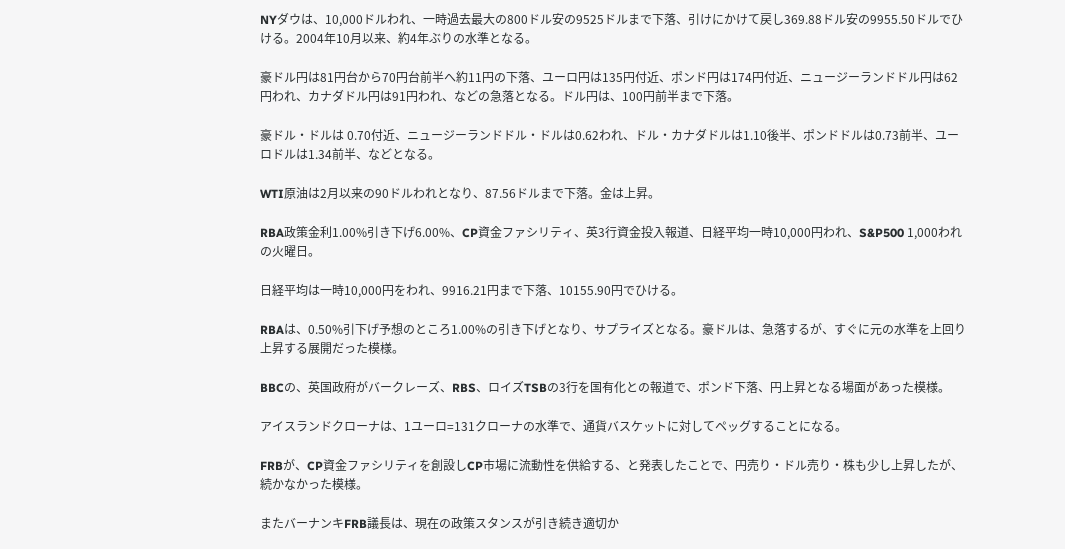NYダウは、10,000ドルわれ、一時過去最大の800ドル安の9525ドルまで下落、引けにかけて戻し369.88ドル安の9955.50ドルでひける。2004年10月以来、約4年ぶりの水準となる。

豪ドル円は81円台から70円台前半へ約11円の下落、ユーロ円は135円付近、ポンド円は174円付近、ニュージーランドドル円は62円われ、カナダドル円は91円われ、などの急落となる。ドル円は、100円前半まで下落。

豪ドル・ドルは 0.70付近、ニュージーランドドル・ドルは0.62われ、ドル・カナダドルは1.10後半、ポンドドルは0.73前半、ユーロドルは1.34前半、などとなる。

WTI原油は2月以来の90ドルわれとなり、87.56ドルまで下落。金は上昇。

RBA政策金利1.00%引き下げ6.00%、CP資金ファシリティ、英3行資金投入報道、日経平均一時10,000円われ、S&P500 1,000われの火曜日。

日経平均は一時10,000円をわれ、9916.21円まで下落、10155.90円でひける。

RBAは、0.50%引下げ予想のところ1.00%の引き下げとなり、サプライズとなる。豪ドルは、急落するが、すぐに元の水準を上回り上昇する展開だった模様。

BBCの、英国政府がバークレーズ、RBS、ロイズTSBの3行を国有化との報道で、ポンド下落、円上昇となる場面があった模様。

アイスランドクローナは、1ユーロ=131クローナの水準で、通貨バスケットに対してペッグすることになる。

FRBが、CP資金ファシリティを創設しCP市場に流動性を供給する、と発表したことで、円売り・ドル売り・株も少し上昇したが、続かなかった模様。

またバーナンキFRB議長は、現在の政策スタンスが引き続き適切か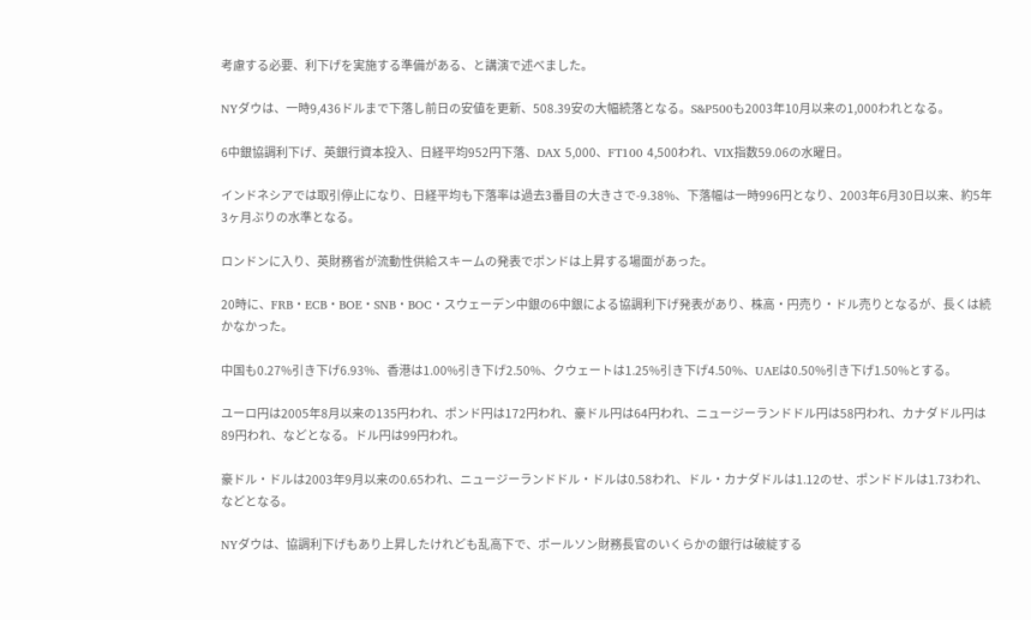考慮する必要、利下げを実施する準備がある、と講演で述べました。

NYダウは、一時9,436ドルまで下落し前日の安値を更新、508.39安の大幅続落となる。S&P500も2003年10月以来の1,000われとなる。

6中銀協調利下げ、英銀行資本投入、日経平均952円下落、DAX 5,000、FT100 4,500われ、VIX指数59.06の水曜日。

インドネシアでは取引停止になり、日経平均も下落率は過去3番目の大きさで-9.38%、下落幅は一時996円となり、2003年6月30日以来、約5年3ヶ月ぶりの水準となる。

ロンドンに入り、英財務省が流動性供給スキームの発表でポンドは上昇する場面があった。

20時に、FRB・ECB・BOE・SNB・BOC・スウェーデン中銀の6中銀による協調利下げ発表があり、株高・円売り・ドル売りとなるが、長くは続かなかった。

中国も0.27%引き下げ6.93%、香港は1.00%引き下げ2.50%、クウェートは1.25%引き下げ4.50%、UAEは0.50%引き下げ1.50%とする。

ユーロ円は2005年8月以来の135円われ、ポンド円は172円われ、豪ドル円は64円われ、ニュージーランドドル円は58円われ、カナダドル円は89円われ、などとなる。ドル円は99円われ。

豪ドル・ドルは2003年9月以来の0.65われ、ニュージーランドドル・ドルは0.58われ、ドル・カナダドルは1.12のせ、ポンドドルは1.73われ、などとなる。

NYダウは、協調利下げもあり上昇したけれども乱高下で、ポールソン財務長官のいくらかの銀行は破綻する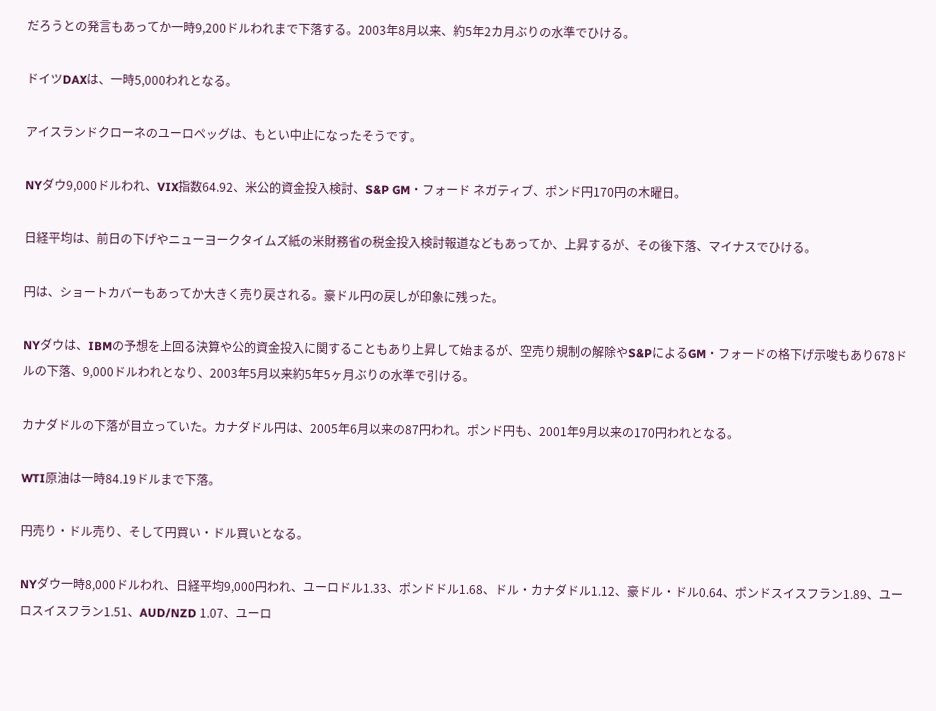だろうとの発言もあってか一時9,200ドルわれまで下落する。2003年8月以来、約5年2カ月ぶりの水準でひける。

ドイツDAXは、一時5,000われとなる。

アイスランドクローネのユーロペッグは、もとい中止になったそうです。

NYダウ9,000ドルわれ、VIX指数64.92、米公的資金投入検討、S&P GM・フォード ネガティブ、ポンド円170円の木曜日。

日経平均は、前日の下げやニューヨークタイムズ紙の米財務省の税金投入検討報道などもあってか、上昇するが、その後下落、マイナスでひける。

円は、ショートカバーもあってか大きく売り戻される。豪ドル円の戻しが印象に残った。

NYダウは、IBMの予想を上回る決算や公的資金投入に関することもあり上昇して始まるが、空売り規制の解除やS&PによるGM・フォードの格下げ示唆もあり678ドルの下落、9,000ドルわれとなり、2003年5月以来約5年5ヶ月ぶりの水準で引ける。

カナダドルの下落が目立っていた。カナダドル円は、2005年6月以来の87円われ。ポンド円も、2001年9月以来の170円われとなる。

WTI原油は一時84.19ドルまで下落。

円売り・ドル売り、そして円買い・ドル買いとなる。

NYダウ一時8,000ドルわれ、日経平均9,000円われ、ユーロドル1.33、ポンドドル1.68、ドル・カナダドル1.12、豪ドル・ドル0.64、ポンドスイスフラン1.89、ユーロスイスフラン1.51、AUD/NZD 1.07、ユーロ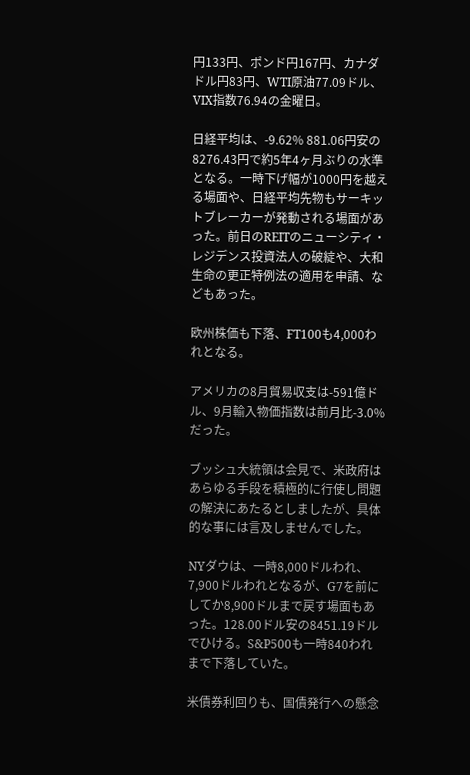円133円、ポンド円167円、カナダドル円83円、WTI原油77.09ドル、VIX指数76.94の金曜日。

日経平均は、-9.62% 881.06円安の8276.43円で約5年4ヶ月ぶりの水準となる。一時下げ幅が1000円を越える場面や、日経平均先物もサーキットブレーカーが発動される場面があった。前日のREITのニューシティ・レジデンス投資法人の破綻や、大和生命の更正特例法の適用を申請、などもあった。

欧州株価も下落、FT100も4,000われとなる。

アメリカの8月貿易収支は-591億ドル、9月輸入物価指数は前月比-3.0%だった。

ブッシュ大統領は会見で、米政府はあらゆる手段を積極的に行使し問題の解決にあたるとしましたが、具体的な事には言及しませんでした。

NYダウは、一時8,000ドルわれ、7,900ドルわれとなるが、G7を前にしてか8,900ドルまで戻す場面もあった。128.00ドル安の8451.19ドルでひける。S&P500も一時840われまで下落していた。

米債券利回りも、国債発行への懸念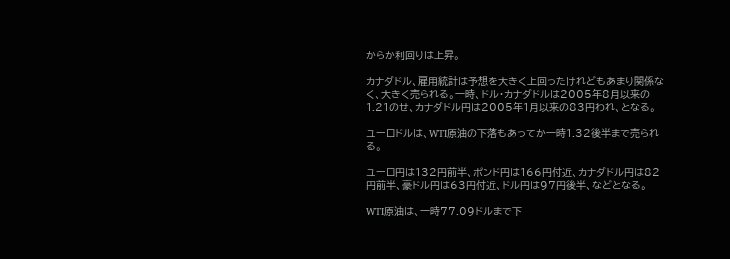からか利回りは上昇。

カナダドル、雇用統計は予想を大きく上回ったけれどもあまり関係なく、大きく売られる。一時、ドル・カナダドルは2005年8月以来の1.21のせ、カナダドル円は2005年1月以来の83円われ、となる。

ユーロドルは、WTI原油の下落もあってか一時1.32後半まで売られる。

ユーロ円は132円前半、ポンド円は166円付近、カナダドル円は82円前半、豪ドル円は63円付近、ドル円は97円後半、などとなる。

WTI原油は、一時77.09ドルまで下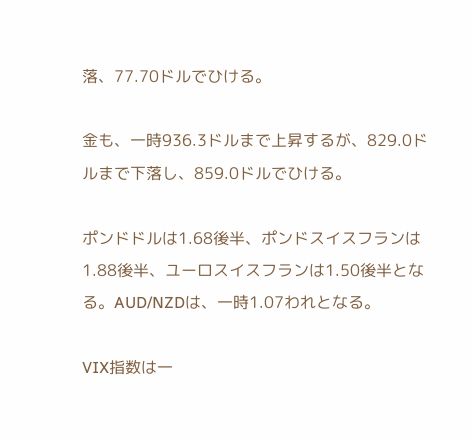落、77.70ドルでひける。

金も、一時936.3ドルまで上昇するが、829.0ドルまで下落し、859.0ドルでひける。

ポンドドルは1.68後半、ポンドスイスフランは1.88後半、ユーロスイスフランは1.50後半となる。AUD/NZDは、一時1.07われとなる。

VIX指数は一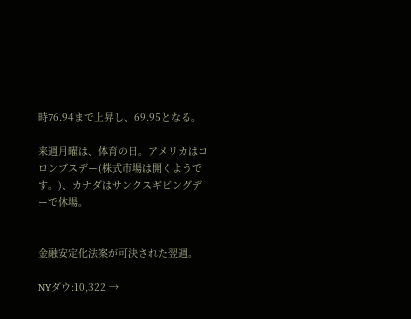時76.94まで上昇し、69.95となる。

来週月曜は、体育の日。アメリカはコロンブスデー(株式市場は開くようです。)、カナダはサンクスギビングデーで休場。


金融安定化法案が可決された翌週。

NYダウ:10,322 →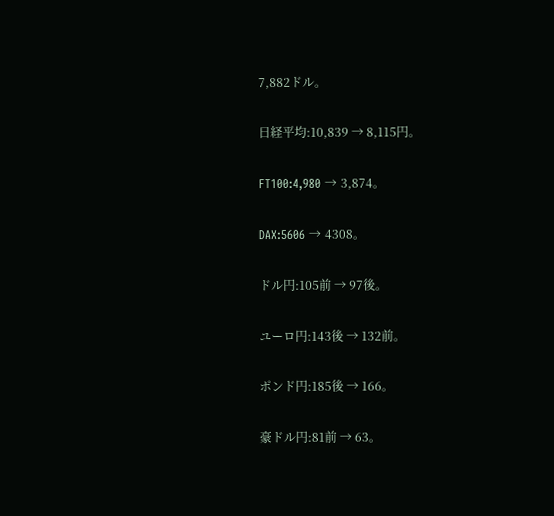7,882ドル。

日経平均:10,839 → 8,115円。

FT100:4,980 → 3,874。

DAX:5606 → 4308。

ドル円:105前 → 97後。

ユーロ円:143後 → 132前。

ポンド円:185後 → 166。

豪ドル円:81前 → 63。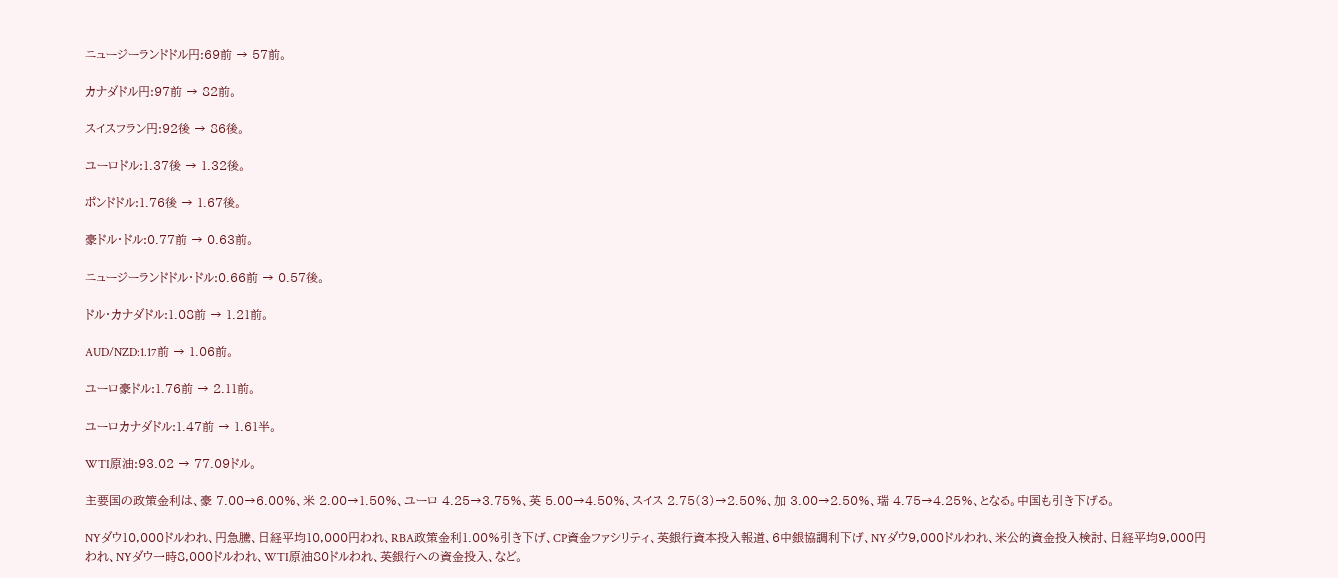ニュージーランドドル円:69前 → 57前。

カナダドル円:97前 → 82前。

スイスフラン円:92後 → 86後。

ユーロドル:1.37後 → 1.32後。

ポンドドル:1.76後 → 1.67後。

豪ドル・ドル:0.77前 → 0.63前。

ニュージーランドドル・ドル:0.66前 → 0.57後。

ドル・カナダドル:1.08前 → 1.21前。

AUD/NZD:1.17前 → 1.06前。

ユーロ豪ドル:1.76前 → 2.11前。

ユーロカナダドル:1.47前 → 1.61半。

WTI原油:93.02 → 77.09ドル。

主要国の政策金利は、豪 7.00→6.00%、米 2.00→1.50%、ユーロ 4.25→3.75%、英 5.00→4.50%、スイス 2.75(3)→2.50%、加 3.00→2.50%、瑞 4.75→4.25%、となる。中国も引き下げる。

NYダウ10,000ドルわれ、円急騰、日経平均10,000円われ、RBA政策金利1.00%引き下げ、CP資金ファシリティ、英銀行資本投入報道、6中銀協調利下げ、NYダウ9,000ドルわれ、米公的資金投入検討、日経平均9,000円われ、NYダウ一時8,000ドルわれ、WTI原油80ドルわれ、英銀行への資金投入、など。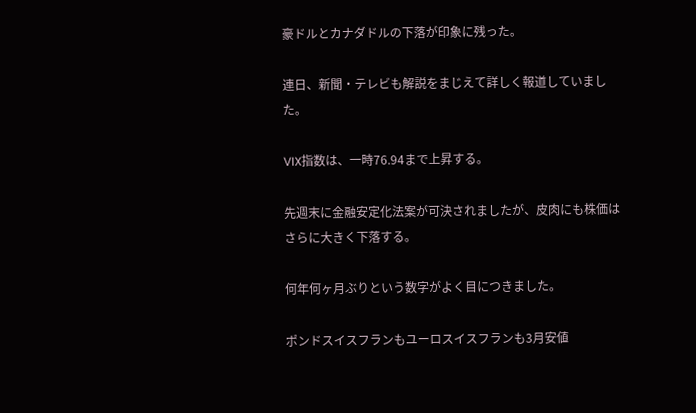豪ドルとカナダドルの下落が印象に残った。

連日、新聞・テレビも解説をまじえて詳しく報道していました。

VIX指数は、一時76.94まで上昇する。

先週末に金融安定化法案が可決されましたが、皮肉にも株価はさらに大きく下落する。

何年何ヶ月ぶりという数字がよく目につきました。

ポンドスイスフランもユーロスイスフランも3月安値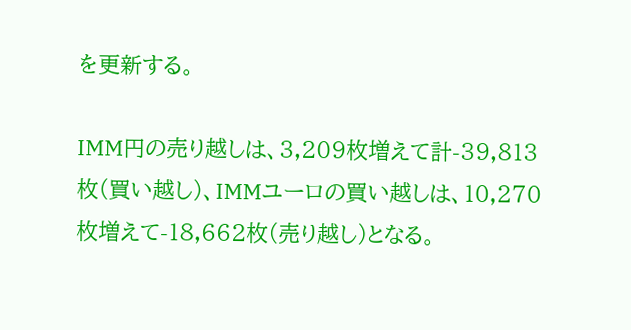を更新する。

IMM円の売り越しは、3,209枚増えて計-39,813枚(買い越し)、IMMユーロの買い越しは、10,270枚増えて-18,662枚(売り越し)となる。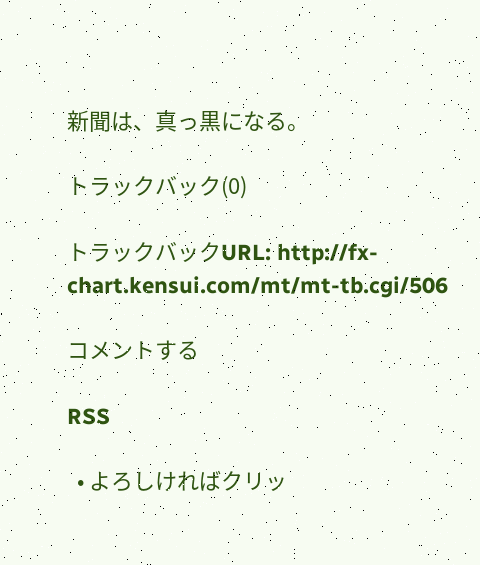新聞は、真っ黒になる。

トラックバック(0)

トラックバックURL: http://fx-chart.kensui.com/mt/mt-tb.cgi/506

コメントする

RSS

  • よろしければクリッ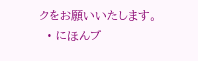クをお願いいたします。
  • にほんブ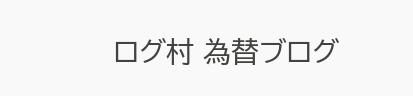ログ村 為替ブログ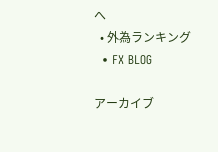へ
  • 外為ランキング
  • FX BLOG

アーカイブ